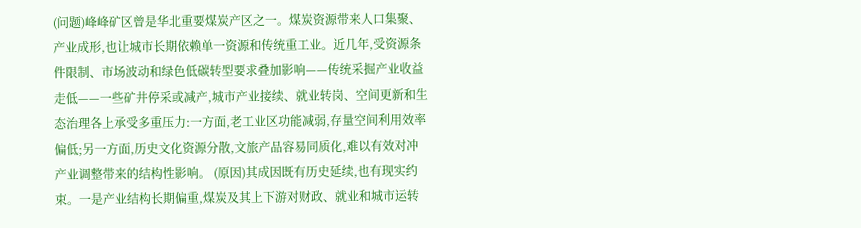(问题)峰峰矿区曾是华北重要煤炭产区之一。煤炭资源带来人口集聚、产业成形,也让城市长期依赖单一资源和传统重工业。近几年,受资源条件限制、市场波动和绿色低碳转型要求叠加影响——传统采掘产业收益走低——一些矿井停采或减产,城市产业接续、就业转岗、空间更新和生态治理各上承受多重压力:一方面,老工业区功能减弱,存量空间利用效率偏低;另一方面,历史文化资源分散,文旅产品容易同质化,难以有效对冲产业调整带来的结构性影响。 (原因)其成因既有历史延续,也有现实约束。一是产业结构长期偏重,煤炭及其上下游对财政、就业和城市运转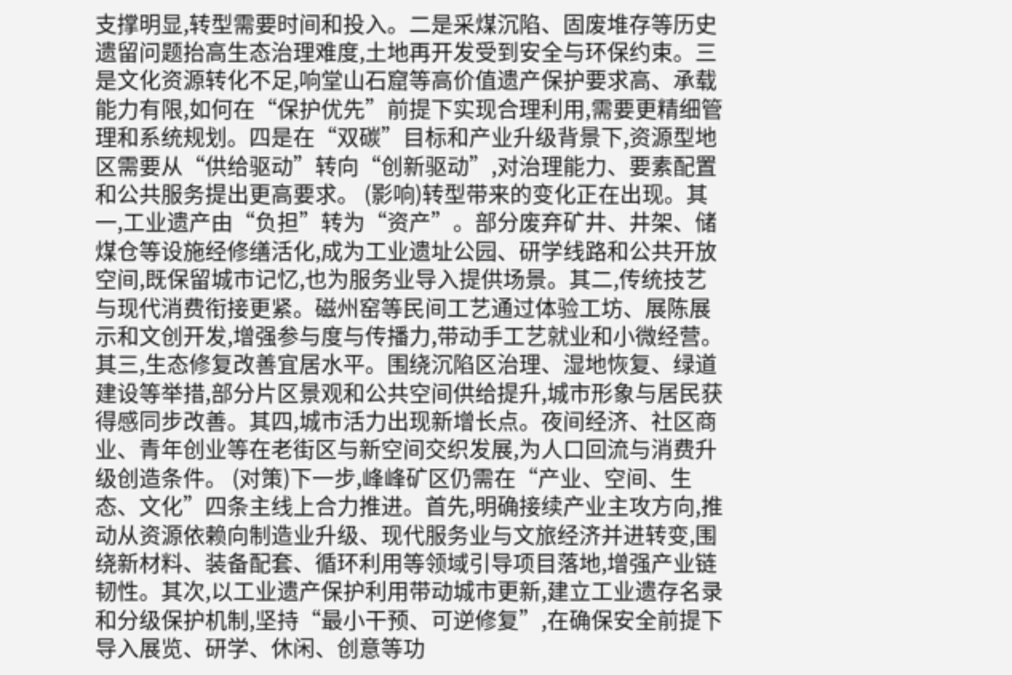支撑明显,转型需要时间和投入。二是采煤沉陷、固废堆存等历史遗留问题抬高生态治理难度,土地再开发受到安全与环保约束。三是文化资源转化不足,响堂山石窟等高价值遗产保护要求高、承载能力有限,如何在“保护优先”前提下实现合理利用,需要更精细管理和系统规划。四是在“双碳”目标和产业升级背景下,资源型地区需要从“供给驱动”转向“创新驱动”,对治理能力、要素配置和公共服务提出更高要求。 (影响)转型带来的变化正在出现。其一,工业遗产由“负担”转为“资产”。部分废弃矿井、井架、储煤仓等设施经修缮活化,成为工业遗址公园、研学线路和公共开放空间,既保留城市记忆,也为服务业导入提供场景。其二,传统技艺与现代消费衔接更紧。磁州窑等民间工艺通过体验工坊、展陈展示和文创开发,增强参与度与传播力,带动手工艺就业和小微经营。其三,生态修复改善宜居水平。围绕沉陷区治理、湿地恢复、绿道建设等举措,部分片区景观和公共空间供给提升,城市形象与居民获得感同步改善。其四,城市活力出现新增长点。夜间经济、社区商业、青年创业等在老街区与新空间交织发展,为人口回流与消费升级创造条件。 (对策)下一步,峰峰矿区仍需在“产业、空间、生态、文化”四条主线上合力推进。首先,明确接续产业主攻方向,推动从资源依赖向制造业升级、现代服务业与文旅经济并进转变,围绕新材料、装备配套、循环利用等领域引导项目落地,增强产业链韧性。其次,以工业遗产保护利用带动城市更新,建立工业遗存名录和分级保护机制,坚持“最小干预、可逆修复”,在确保安全前提下导入展览、研学、休闲、创意等功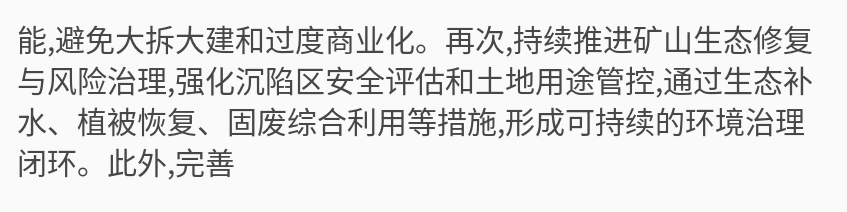能,避免大拆大建和过度商业化。再次,持续推进矿山生态修复与风险治理,强化沉陷区安全评估和土地用途管控,通过生态补水、植被恢复、固废综合利用等措施,形成可持续的环境治理闭环。此外,完善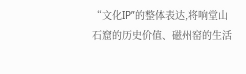“文化IP”的整体表达,将响堂山石窟的历史价值、磁州窑的生活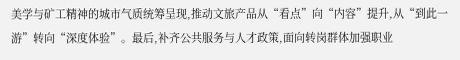美学与矿工精神的城市气质统筹呈现,推动文旅产品从“看点”向“内容”提升,从“到此一游”转向“深度体验”。最后,补齐公共服务与人才政策,面向转岗群体加强职业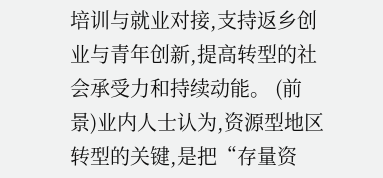培训与就业对接,支持返乡创业与青年创新,提高转型的社会承受力和持续动能。 (前景)业内人士认为,资源型地区转型的关键,是把“存量资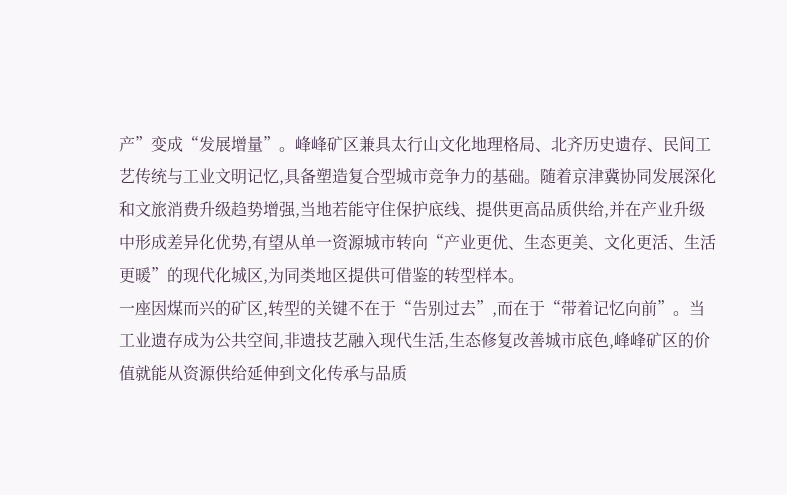产”变成“发展增量”。峰峰矿区兼具太行山文化地理格局、北齐历史遗存、民间工艺传统与工业文明记忆,具备塑造复合型城市竞争力的基础。随着京津冀协同发展深化和文旅消费升级趋势增强,当地若能守住保护底线、提供更高品质供给,并在产业升级中形成差异化优势,有望从单一资源城市转向“产业更优、生态更美、文化更活、生活更暖”的现代化城区,为同类地区提供可借鉴的转型样本。
一座因煤而兴的矿区,转型的关键不在于“告别过去”,而在于“带着记忆向前”。当工业遗存成为公共空间,非遗技艺融入现代生活,生态修复改善城市底色,峰峰矿区的价值就能从资源供给延伸到文化传承与品质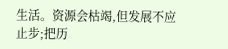生活。资源会枯竭,但发展不应止步;把历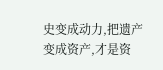史变成动力,把遗产变成资产,才是资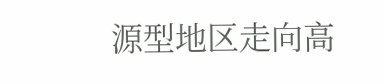源型地区走向高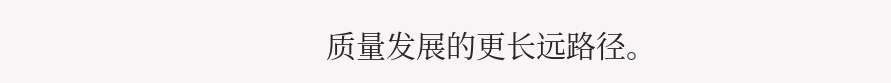质量发展的更长远路径。